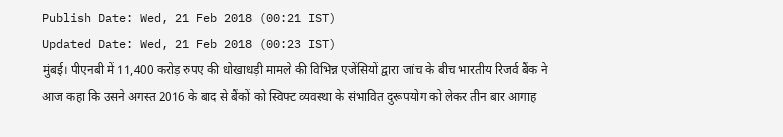Publish Date: Wed, 21 Feb 2018 (00:21 IST)
Updated Date: Wed, 21 Feb 2018 (00:23 IST)
मुंबई। पीएनबी में 11,400 करोड़ रुपए की धोखाधड़ी मामले की विभिन्न एजेंसियों द्वारा जांच के बीच भारतीय रिजर्व बैंक ने आज कहा कि उसने अगस्त 2016 के बाद से बैंकों को स्विफ्ट व्यवस्था के संभावित दुरूपयोग को लेकर तीन बार आगाह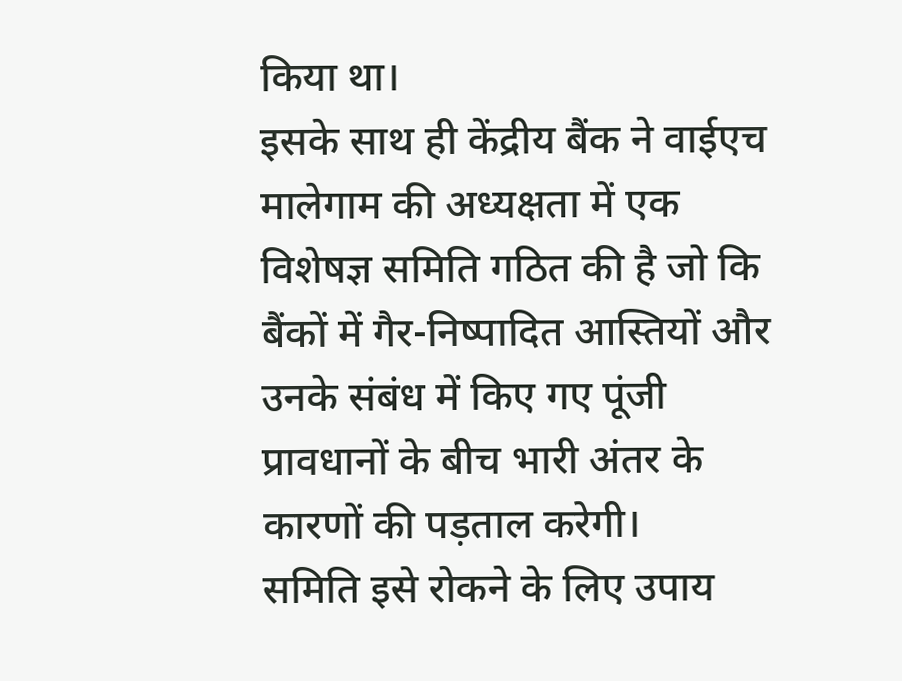किया था।
इसके साथ ही केंद्रीय बैंक ने वाईएच मालेगाम की अध्यक्षता में एक विशेषज्ञ समिति गठित की है जो कि बैंकों में गैर-निष्पादित आस्तियों और उनके संबंध में किए गए पूंजी प्रावधानों के बीच भारी अंतर के कारणों की पड़ताल करेगी।
समिति इसे रोकने के लिए उपाय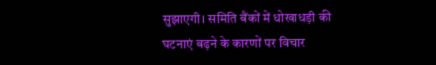सुझाएगी। समिति बैंकों में धोखाधड़ी की घटनाएं बढ़ने के कारणों पर विचार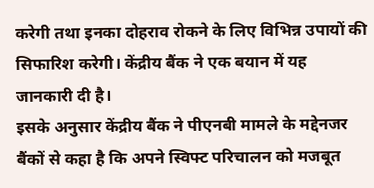करेगी तथा इनका दोहराव रोकने के लिए विभिन्न उपायों की सिफारिश करेगी। केंद्रीय बैंक ने एक बयान में यह जानकारी दी है।
इसके अनुसार केंद्रीय बैंक ने पीएनबी मामले के मद्देनजर बैंकों से कहा है कि अपने स्विफ्ट परिचालन को मजबूत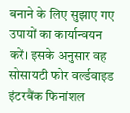बनाने के लिए सुझाए गए उपायों का कार्यान्वयन करें। इसके अनुसार वह सोसायटी फोर वर्ल्डवाइड इंटरबैंक फिनांशल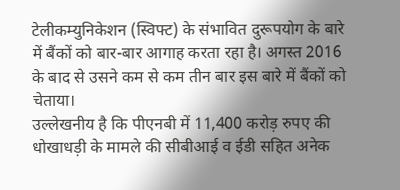टेलीकम्युनिकेशन (स्विफ्ट) के संभावित दुरूपयोग के बारे में बैंकों को बार-बार आगाह करता रहा है। अगस्त 2016 के बाद से उसने कम से कम तीन बार इस बारे में बैंकों को चेताया।
उल्लेखनीय है कि पीएनबी में 11,400 करोड़ रुपए की धोखाधड़ी के मामले की सीबीआई व ईडी सहित अनेक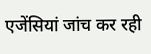एजेंसियां जांच कर रही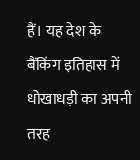हैं। यह देश के बैंकिंग इतिहास में धोखाधड़ी का अपनी तरह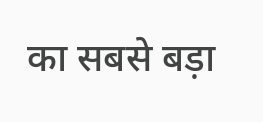का सबसे बड़ा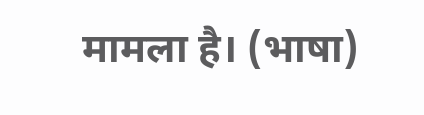मामला है। (भाषा)